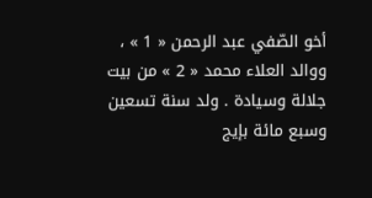أخو الصّفي عبد الرحمن « 1 » ، ووالد العلاء محمد « 2 » من بيت جلالة وسيادة . ولد سنة تسعين وسبع مائة بإيج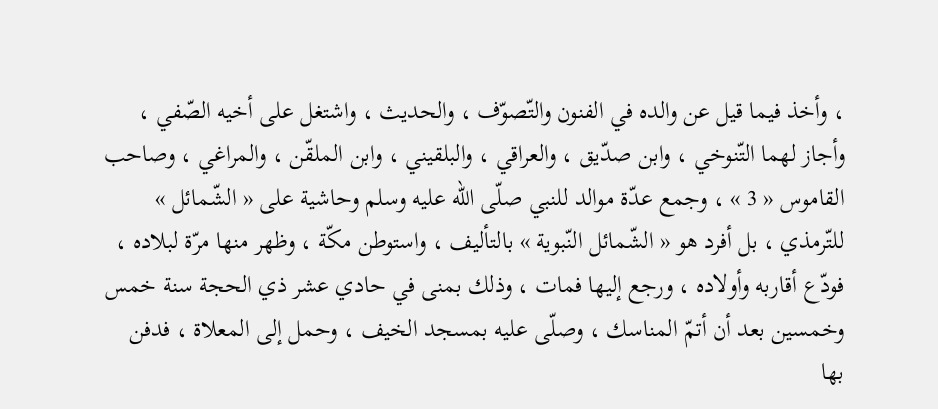، وأخذ فيما قيل عن والده في الفنون والتّصوّف ، والحديث ، واشتغل على أخيه الصّفي ، وأجاز لهما التّنوخي ، وابن صدّيق ، والعراقي ، والبلقيني ، وابن الملقّن ، والمراغي ، وصاحب القاموس « 3 » ، وجمع عدّة موالد للنبي صلّى اللّه عليه وسلم وحاشية على « الشّمائل » للتّرمذي ، بل أفرد هو « الشّمائل النّبوية » بالتأليف ، واستوطن مكّة ، وظهر منها مرّة لبلاده ، فودّع أقاربه وأولاده ، ورجع إليها فمات ، وذلك بمنى في حادي عشر ذي الحجة سنة خمس وخمسين بعد أن أتمّ المناسك ، وصلّى عليه بمسجد الخيف ، وحمل إلى المعلاة ، فدفن بها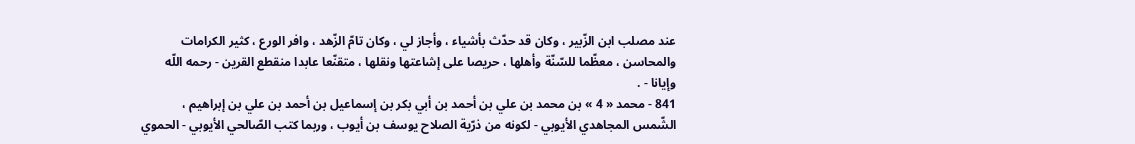عند مصلب ابن الزّبير ، وكان قد حدّث بأشياء ، وأجاز لي ، وكان تامّ الزّهد ، وافر الورع ، كثير الكرامات والمحاسن ، معظّما للسّنّة وأهلها ، حريصا على إشاعتها ونقلها ، متقنّعا عابدا منقطع القرين - رحمه اللّه وإيانا - .
841 - محمد « 4 » بن محمد بن علي بن أحمد بن أبي بكر بن إسماعيل بن أحمد بن علي بن إبراهيم ، الشّمس المجاهدي الأيوبي - لكونه من ذرّية الصلاح يوسف بن أيوب ، وربما كتب الصّالحي الأيوبي - الحموي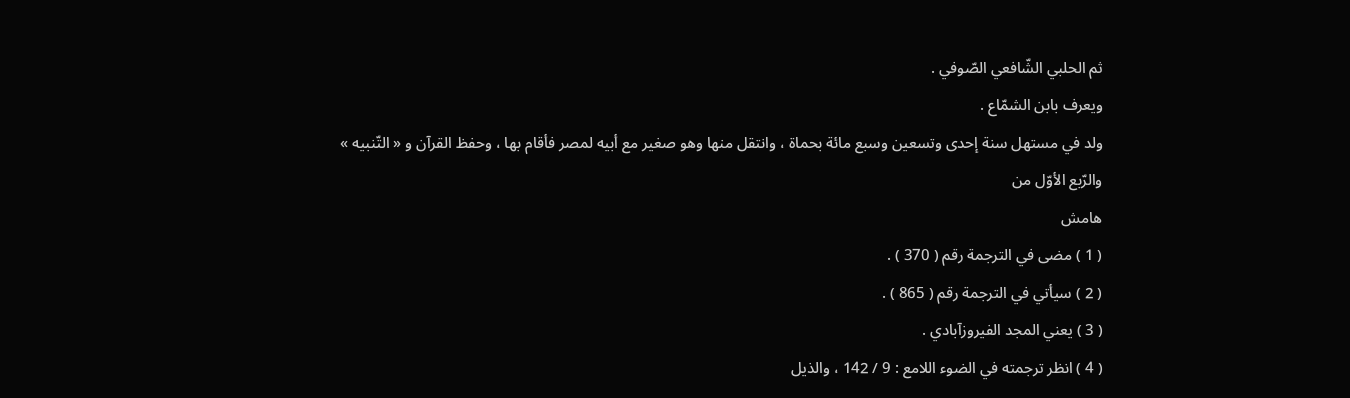ثم الحلبي الشّافعي الصّوفي .
ويعرف بابن الشمّاع .
ولد في مستهل سنة إحدى وتسعين وسبع مائة بحماة ، وانتقل منها وهو صغير مع أبيه لمصر فأقام بها ، وحفظ القرآن و « التّنبيه » والرّبع الأوّل من
هامش
( 1 ) مضى في الترجمة رقم ( 370 ) .
( 2 ) سيأتي في الترجمة رقم ( 865 ) .
( 3 ) يعني المجد الفيروزآبادي .
( 4 ) انظر ترجمته في الضوء اللامع : 9 / 142 ، والذيل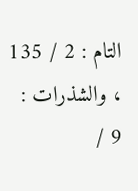التام : 2 / 135 ، والشذرات :
9 /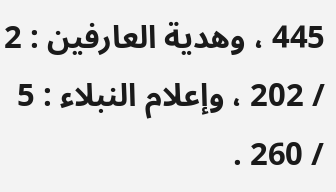445 ، وهدية العارفين : 2 / 202 ، وإعلام النبلاء : 5 / 260 .